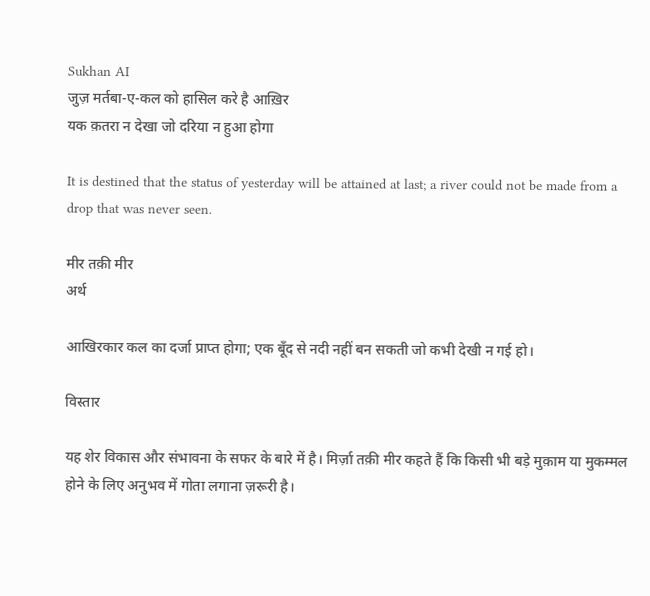Sukhan AI
जुज़ मर्तबा-ए-कल को हासिल करे है आख़िर
यक क़तरा न देखा जो दरिया न हुआ होगा

It is destined that the status of yesterday will be attained at last; a river could not be made from a drop that was never seen.

मीर तक़ी मीर
अर्थ

आखिरकार कल का दर्जा प्राप्त होगा; एक बूँद से नदी नहीं बन सकती जो कभी देखी न गई हो।

विस्तार

यह शेर विकास और संभावना के सफर के बारे में है। मिर्ज़ा तक़ी मीर कहते हैं कि किसी भी बड़े मुक़ाम या मुकम्मल होने के लिए अनुभव में गोता लगाना ज़रूरी है।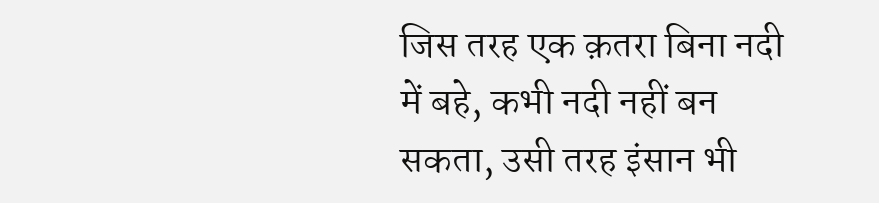जिस तरह एक क़तरा बिना नदी में बहे, कभी नदी नहीं बन सकता, उसी तरह इंसान भी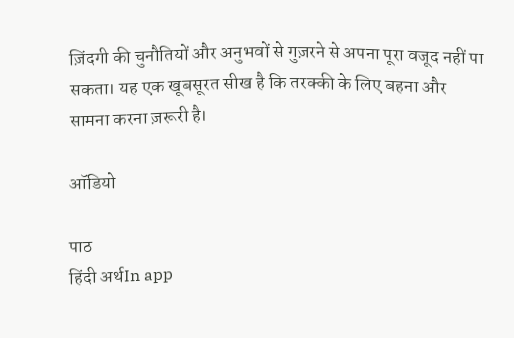ज़िंदगी की चुनौतियों और अनुभवों से गुज़रने से अपना पूरा वजूद नहीं पा सकता। यह एक खूबसूरत सीख है कि तरक्की के लिए बहना और सामना करना ज़रूरी है।

ऑडियो

पाठ
हिंदी अर्थIn app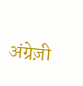अंग्रेज़ी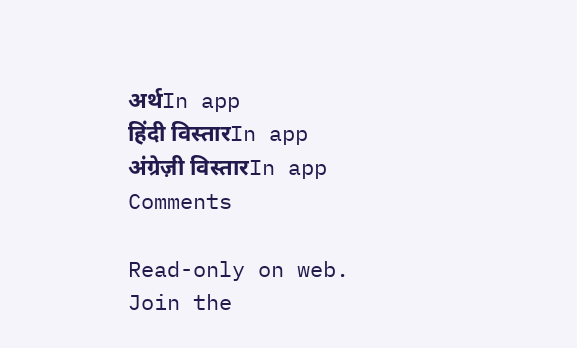अर्थIn app
हिंदी विस्तारIn app
अंग्रेज़ी विस्तारIn app
Comments

Read-only on web. Join the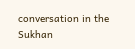conversation in the Sukhan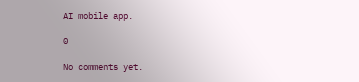AI mobile app.

0

No comments yet.